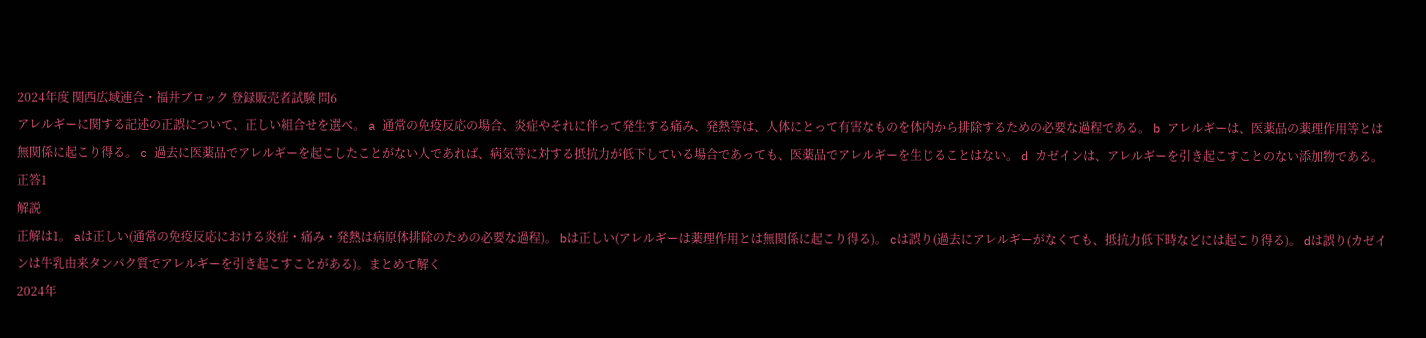2024年度 関西広域連合・福井ブロック 登録販売者試験 問6
アレルギーに関する記述の正誤について、正しい組合せを選べ。 a 通常の免疫反応の場合、炎症やそれに伴って発生する痛み、発熱等は、人体にとって有害なものを体内から排除するための必要な過程である。 b アレルギーは、医薬品の薬理作用等とは無関係に起こり得る。 c 過去に医薬品でアレルギーを起こしたことがない人であれば、病気等に対する抵抗力が低下している場合であっても、医薬品でアレルギーを生じることはない。 d カゼインは、アレルギーを引き起こすことのない添加物である。
正答1
解説
正解は1。 aは正しい(通常の免疫反応における炎症・痛み・発熱は病原体排除のための必要な過程)。 bは正しい(アレルギーは薬理作用とは無関係に起こり得る)。 cは誤り(過去にアレルギーがなくても、抵抗力低下時などには起こり得る)。 dは誤り(カゼインは牛乳由来タンパク質でアレルギーを引き起こすことがある)。まとめて解く
2024年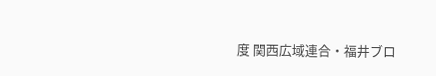度 関西広域連合・福井ブロ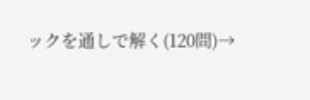ックを通しで解く(120問)→